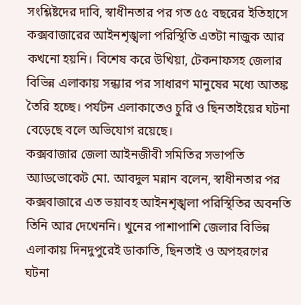সংশ্লিষ্টদের দাবি, স্বাধীনতার পর গত ৫৫ বছরের ইতিহাসে কক্সবাজারের আইনশৃঙ্খলা পরিস্থিতি এতটা নাজুক আর কখনো হয়নি। বিশেষ করে উখিয়া, টেকনাফসহ জেলার বিভিন্ন এলাকায় সন্ধ্যার পর সাধারণ মানুষের মধ্যে আতঙ্ক তৈরি হচ্ছে। পর্যটন এলাকাতেও চুরি ও ছিনতাইয়ের ঘটনা বেড়েছে বলে অভিযোগ রয়েছে।
কক্সবাজার জেলা আইনজীবী সমিতির সভাপতি অ্যাডভোকেট মো. আবদুল মন্নান বলেন, স্বাধীনতার পর কক্সবাজারে এত ভয়াবহ আইনশৃঙ্খলা পরিস্থিতির অবনতি তিনি আর দেখেননি। খুনের পাশাপাশি জেলার বিভিন্ন এলাকায় দিনদুপুরেই ডাকাতি, ছিনতাই ও অপহরণের ঘটনা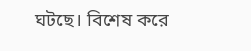ঘটছে। বিশেষ করে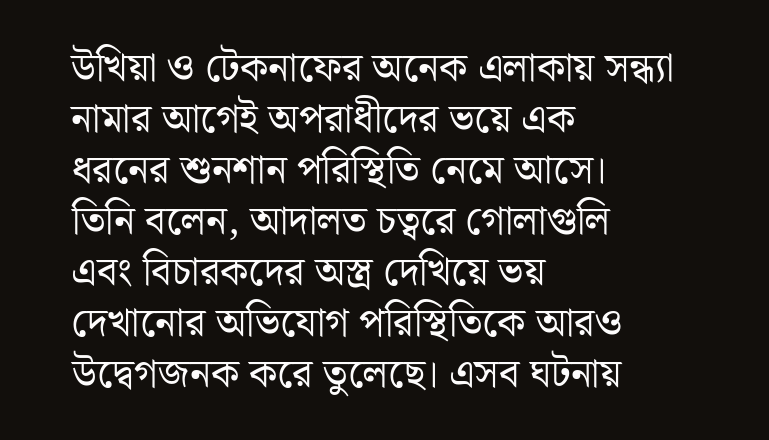উখিয়া ও টেকনাফের অনেক এলাকায় সন্ধ্যা নামার আগেই অপরাধীদের ভয়ে এক ধরনের শুনশান পরিস্থিতি নেমে আসে।
তিনি বলেন, আদালত চত্বরে গোলাগুলি এবং বিচারকদের অস্ত্র দেখিয়ে ভয় দেখানোর অভিযোগ পরিস্থিতিকে আরও উদ্বেগজনক করে তুলেছে। এসব ঘটনায়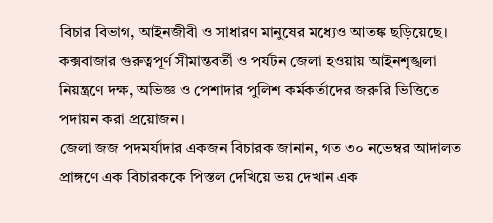বিচার বিভাগ, আইনজীবী ও সাধারণ মানুষের মধ্যেও আতঙ্ক ছড়িয়েছে। কক্সবাজার গুরুত্বপূর্ণ সীমান্তবর্তী ও পর্যটন জেলা হওয়ায় আইনশৃঙ্খলা নিয়ন্ত্রণে দক্ষ, অভিজ্ঞ ও পেশাদার পুলিশ কর্মকর্তাদের জরুরি ভিত্তিতে পদায়ন করা প্রয়োজন।
জেলা জজ পদমর্যাদার একজন বিচারক জানান, গত ৩০ নভেম্বর আদালত প্রাঙ্গণে এক বিচারককে পিস্তল দেখিয়ে ভয় দেখান এক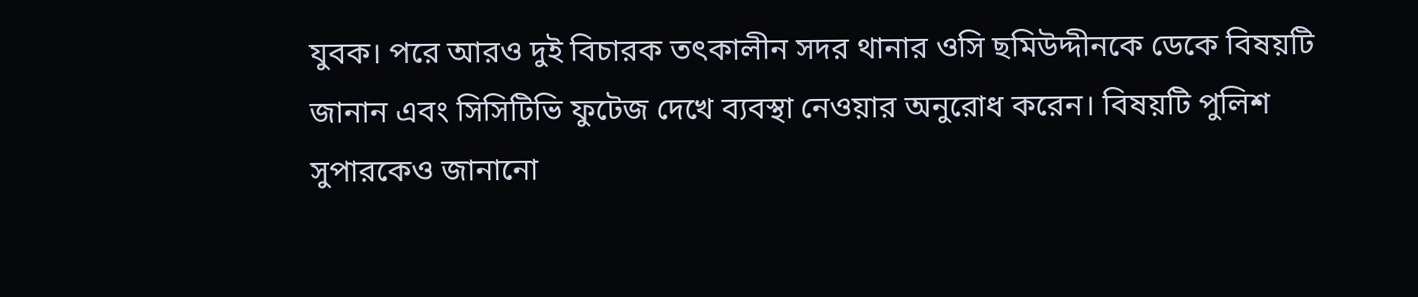যুবক। পরে আরও দুই বিচারক তৎকালীন সদর থানার ওসি ছমিউদ্দীনকে ডেকে বিষয়টি জানান এবং সিসিটিভি ফুটেজ দেখে ব্যবস্থা নেওয়ার অনুরোধ করেন। বিষয়টি পুলিশ সুপারকেও জানানো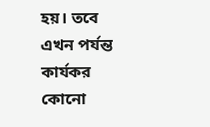হয়। তবে এখন পর্যন্ত কার্যকর কোনো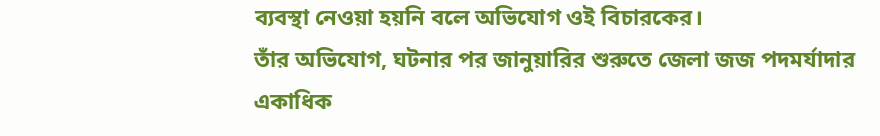ব্যবস্থা নেওয়া হয়নি বলে অভিযোগ ওই বিচারকের।
তাঁর অভিযোগ, ঘটনার পর জানুয়ারির শুরুতে জেলা জজ পদমর্যাদার একাধিক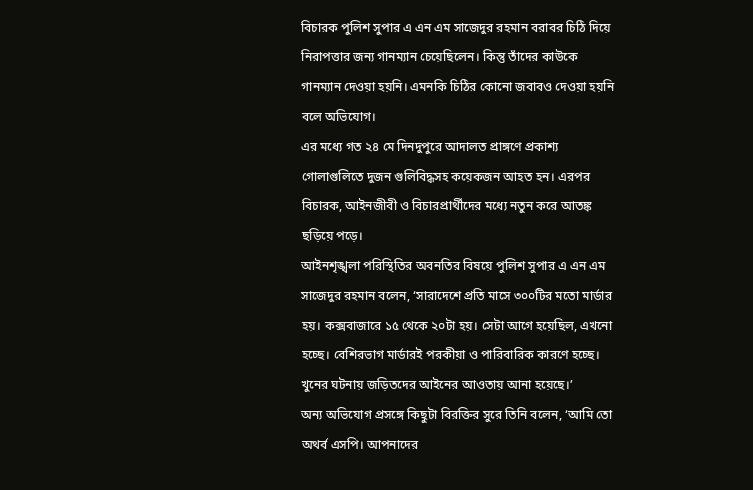বিচারক পুলিশ সুপার এ এন এম সাজেদুর রহমান বরাবর চিঠি দিয়ে নিরাপত্তার জন্য গানম্যান চেয়েছিলেন। কিন্তু তাঁদের কাউকে গানম্যান দেওয়া হয়নি। এমনকি চিঠির কোনো জবাবও দেওয়া হয়নি বলে অভিযোগ।
এর মধ্যে গত ২৪ মে দিনদুপুরে আদালত প্রাঙ্গণে প্রকাশ্য গোলাগুলিতে দুজন গুলিবিদ্ধসহ কয়েকজন আহত হন। এরপর বিচারক, আইনজীবী ও বিচারপ্রার্থীদের মধ্যে নতুন করে আতঙ্ক ছড়িয়ে পড়ে।
আইনশৃঙ্খলা পরিস্থিতির অবনতির বিষয়ে পুলিশ সুপার এ এন এম সাজেদুর রহমান বলেন, ‘সারাদেশে প্রতি মাসে ৩০০টির মতো মার্ডার হয়। কক্সবাজারে ১৫ থেকে ২০টা হয়। সেটা আগে হয়েছিল, এখনো হচ্ছে। বেশিরভাগ মার্ডারই পরকীয়া ও পারিবারিক কারণে হচ্ছে। খুনের ঘটনায় জড়িতদের আইনের আওতায় আনা হয়েছে।’
অন্য অভিযোগ প্রসঙ্গে কিছুটা বিরক্তির সুরে তিনি বলেন, ‘আমি তো অথর্ব এসপি। আপনাদের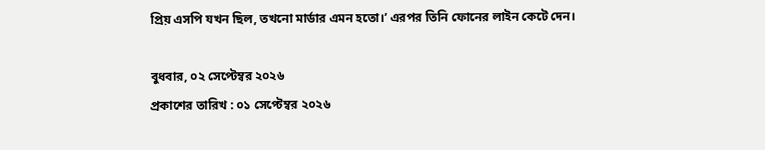প্রিয় এসপি যখন ছিল, তখনো মার্ডার এমন হতো।’ এরপর তিনি ফোনের লাইন কেটে দেন।

বুধবার, ০২ সেপ্টেম্বর ২০২৬
প্রকাশের তারিখ : ০১ সেপ্টেম্বর ২০২৬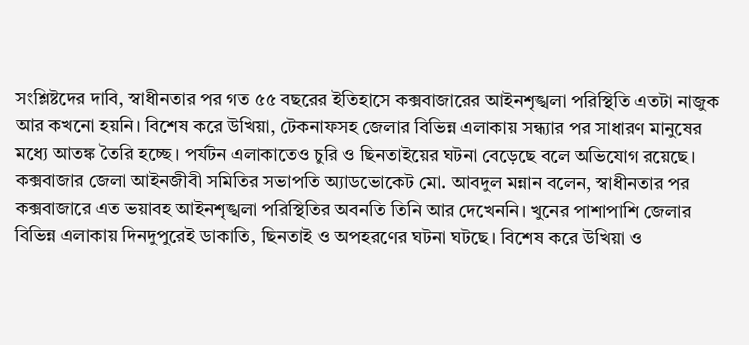সংশ্লিষ্টদের দাবি, স্বাধীনতার পর গত ৫৫ বছরের ইতিহাসে কক্সবাজারের আইনশৃঙ্খলা পরিস্থিতি এতটা নাজুক আর কখনো হয়নি। বিশেষ করে উখিয়া, টেকনাফসহ জেলার বিভিন্ন এলাকায় সন্ধ্যার পর সাধারণ মানুষের মধ্যে আতঙ্ক তৈরি হচ্ছে। পর্যটন এলাকাতেও চুরি ও ছিনতাইয়ের ঘটনা বেড়েছে বলে অভিযোগ রয়েছে।
কক্সবাজার জেলা আইনজীবী সমিতির সভাপতি অ্যাডভোকেট মো. আবদুল মন্নান বলেন, স্বাধীনতার পর কক্সবাজারে এত ভয়াবহ আইনশৃঙ্খলা পরিস্থিতির অবনতি তিনি আর দেখেননি। খুনের পাশাপাশি জেলার বিভিন্ন এলাকায় দিনদুপুরেই ডাকাতি, ছিনতাই ও অপহরণের ঘটনা ঘটছে। বিশেষ করে উখিয়া ও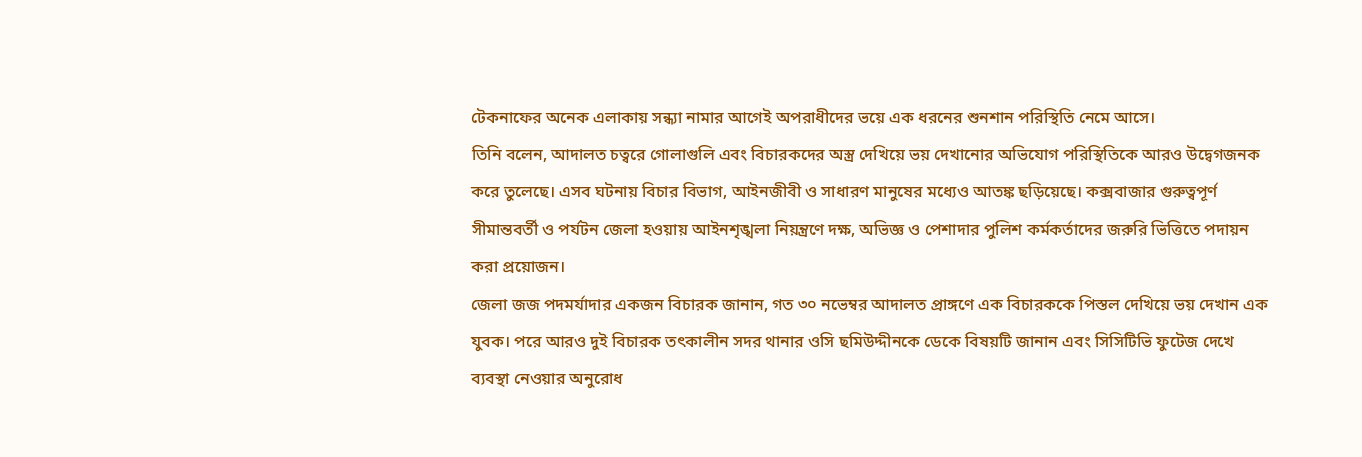টেকনাফের অনেক এলাকায় সন্ধ্যা নামার আগেই অপরাধীদের ভয়ে এক ধরনের শুনশান পরিস্থিতি নেমে আসে।
তিনি বলেন, আদালত চত্বরে গোলাগুলি এবং বিচারকদের অস্ত্র দেখিয়ে ভয় দেখানোর অভিযোগ পরিস্থিতিকে আরও উদ্বেগজনক করে তুলেছে। এসব ঘটনায় বিচার বিভাগ, আইনজীবী ও সাধারণ মানুষের মধ্যেও আতঙ্ক ছড়িয়েছে। কক্সবাজার গুরুত্বপূর্ণ সীমান্তবর্তী ও পর্যটন জেলা হওয়ায় আইনশৃঙ্খলা নিয়ন্ত্রণে দক্ষ, অভিজ্ঞ ও পেশাদার পুলিশ কর্মকর্তাদের জরুরি ভিত্তিতে পদায়ন করা প্রয়োজন।
জেলা জজ পদমর্যাদার একজন বিচারক জানান, গত ৩০ নভেম্বর আদালত প্রাঙ্গণে এক বিচারককে পিস্তল দেখিয়ে ভয় দেখান এক যুবক। পরে আরও দুই বিচারক তৎকালীন সদর থানার ওসি ছমিউদ্দীনকে ডেকে বিষয়টি জানান এবং সিসিটিভি ফুটেজ দেখে ব্যবস্থা নেওয়ার অনুরোধ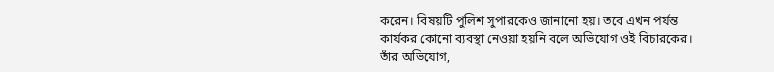করেন। বিষয়টি পুলিশ সুপারকেও জানানো হয়। তবে এখন পর্যন্ত কার্যকর কোনো ব্যবস্থা নেওয়া হয়নি বলে অভিযোগ ওই বিচারকের।
তাঁর অভিযোগ,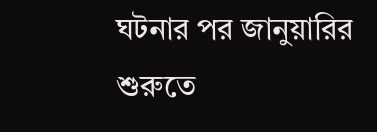ঘটনার পর জানুয়ারির শুরুতে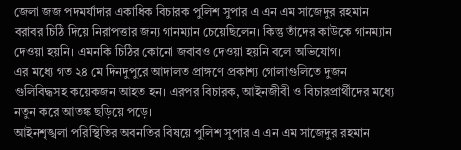জেলা জজ পদমর্যাদার একাধিক বিচারক পুলিশ সুপার এ এন এম সাজেদুর রহমান বরাবর চিঠি দিয়ে নিরাপত্তার জন্য গানম্যান চেয়েছিলেন। কিন্তু তাঁদের কাউকে গানম্যান দেওয়া হয়নি। এমনকি চিঠির কোনো জবাবও দেওয়া হয়নি বলে অভিযোগ।
এর মধ্যে গত ২৪ মে দিনদুপুরে আদালত প্রাঙ্গণে প্রকাশ্য গোলাগুলিতে দুজন গুলিবিদ্ধসহ কয়েকজন আহত হন। এরপর বিচারক, আইনজীবী ও বিচারপ্রার্থীদের মধ্যে নতুন করে আতঙ্ক ছড়িয়ে পড়ে।
আইনশৃঙ্খলা পরিস্থিতির অবনতির বিষয়ে পুলিশ সুপার এ এন এম সাজেদুর রহমান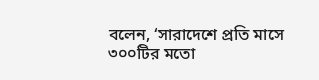বলেন, ‘সারাদেশে প্রতি মাসে ৩০০টির মতো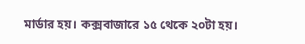মার্ডার হয়। কক্সবাজারে ১৫ থেকে ২০টা হয়।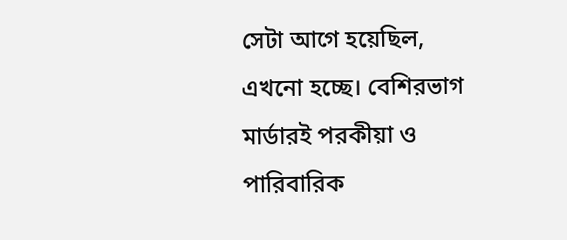সেটা আগে হয়েছিল, এখনো হচ্ছে। বেশিরভাগ মার্ডারই পরকীয়া ও পারিবারিক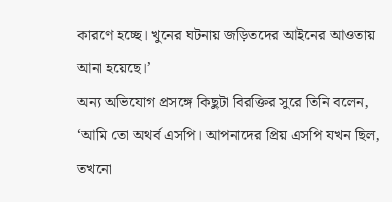কারণে হচ্ছে। খুনের ঘটনায় জড়িতদের আইনের আওতায় আনা হয়েছে।’
অন্য অভিযোগ প্রসঙ্গে কিছুটা বিরক্তির সুরে তিনি বলেন, ‘আমি তো অথর্ব এসপি। আপনাদের প্রিয় এসপি যখন ছিল, তখনো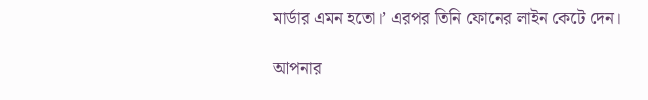মার্ডার এমন হতো।’ এরপর তিনি ফোনের লাইন কেটে দেন।

আপনার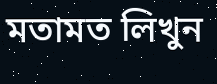মতামত লিখুন